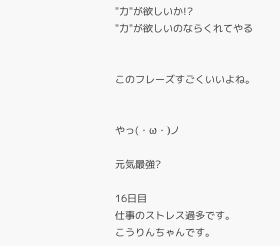"力"が欲しいか!?
"力"が欲しいのならくれてやる


このフレーズすごくいいよね。


やっ(・ω・)ノ

元気最強?

16日目
仕事のストレス過多です。
こうりんちゃんです。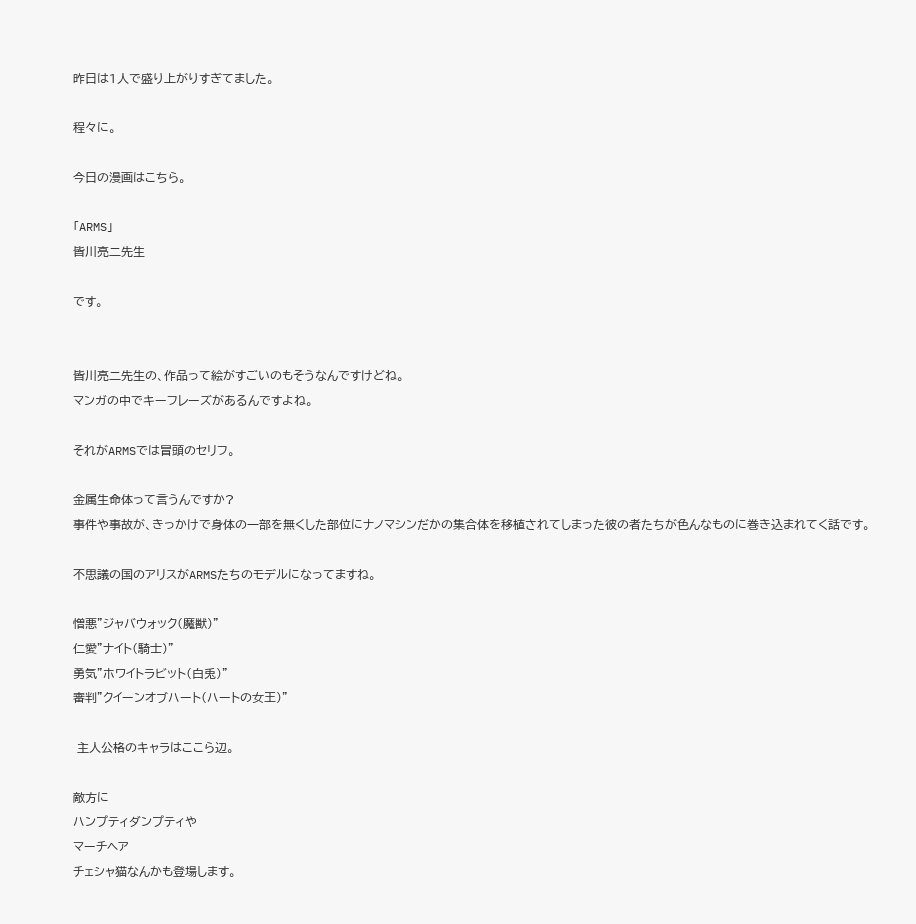昨日は1人で盛り上がりすぎてました。

程々に。

今日の漫画はこちら。

「ARMS」
皆川亮二先生

です。


皆川亮二先生の、作品って絵がすごいのもそうなんですけどね。
マンガの中でキーフレーズがあるんですよね。

それがARMSでは冒頭のセリフ。

金属生命体って言うんですか?
事件や事故が、きっかけで身体の一部を無くした部位にナノマシンだかの集合体を移植されてしまった彼の者たちが色んなものに巻き込まれてく話です。

不思議の国のアリスがARMSたちのモデルになってますね。

憎悪"ジャバウォック(魔獣)"
仁愛"ナイト(騎士)"
勇気"ホワイトラビット(白兎)"
審判"クイーンオブハート(ハートの女王)"

 主人公格のキャラはここら辺。

敵方に
ハンプティダンプティや
マーチヘア
チェシャ猫なんかも登場します。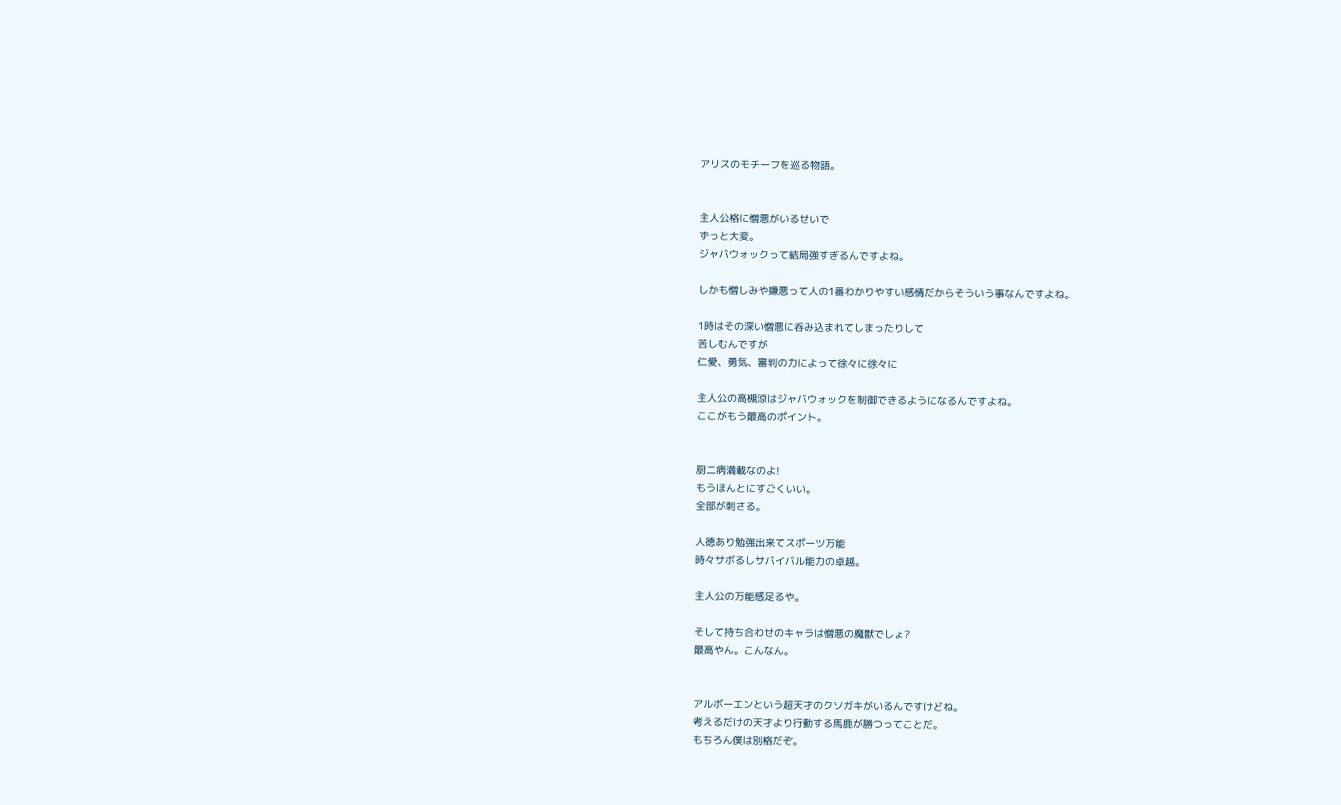アリスのモチーフを巡る物語。


主人公格に憎悪がいるせいで
ずっと大変。
ジャバウォックって結局強すぎるんですよね。

しかも憎しみや嫌悪って人の1番わかりやすい感情だからそういう事なんですよね。

1時はその深い憎悪に呑み込まれてしまったりして
苦しむんですが
仁愛、勇気、審判の力によって徐々に徐々に

主人公の高槻涼はジャバウォックを制御できるようになるんですよね。
ここがもう最高のポイント。


厨二病満載なのよ!
もうほんとにすごくいい。
全部が刺さる。

人徳あり勉強出来てスポーツ万能
時々サボるしサバイバル能力の卓越。

主人公の万能感足るや。

そして持ち合わせのキャラは憎悪の魔獣でしょ?
最高やん。こんなん。


アルボーエンという超天才のクソガキがいるんですけどね。
考えるだけの天才より行動する馬鹿が勝つってことだ。
もちろん僕は別格だぞ。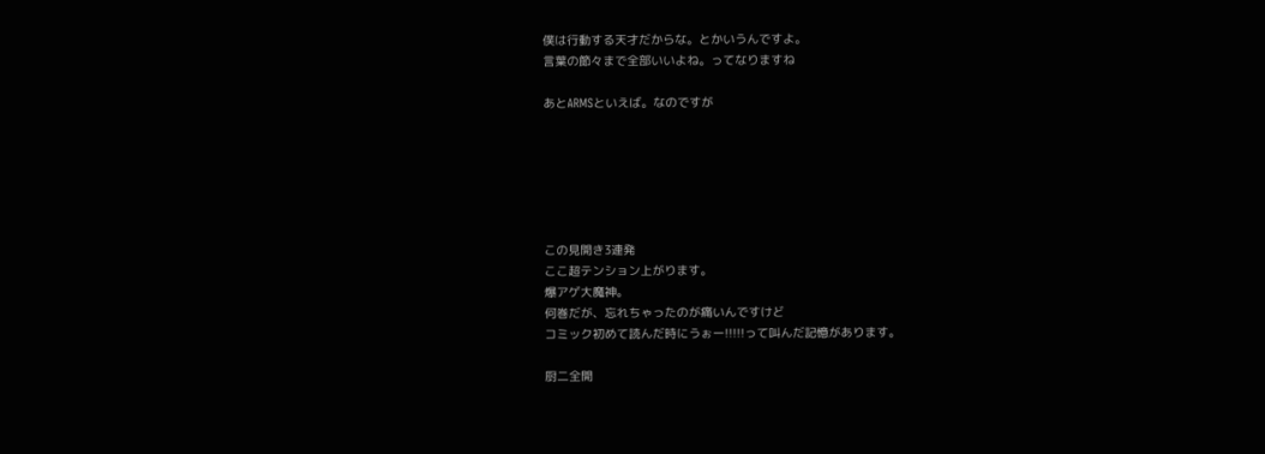僕は行動する天才だからな。とかいうんですよ。
言葉の節々まで全部いいよね。ってなりますね

あとARMSといえば。なのですが






この見開き3連発
ここ超テンション上がります。
爆アゲ大魔神。
何巻だが、忘れちゃったのが痛いんですけど
コミック初めて読んだ時にうぉー!!!!!って叫んだ記憶があります。

厨二全開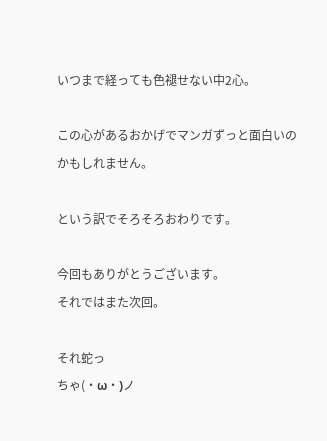いつまで経っても色褪せない中2心。

この心があるおかげでマンガずっと面白いのかもしれません。

という訳でそろそろおわりです。

今回もありがとうございます。
それではまた次回。

それ蛇っ
ちゃ(・ω・)ノ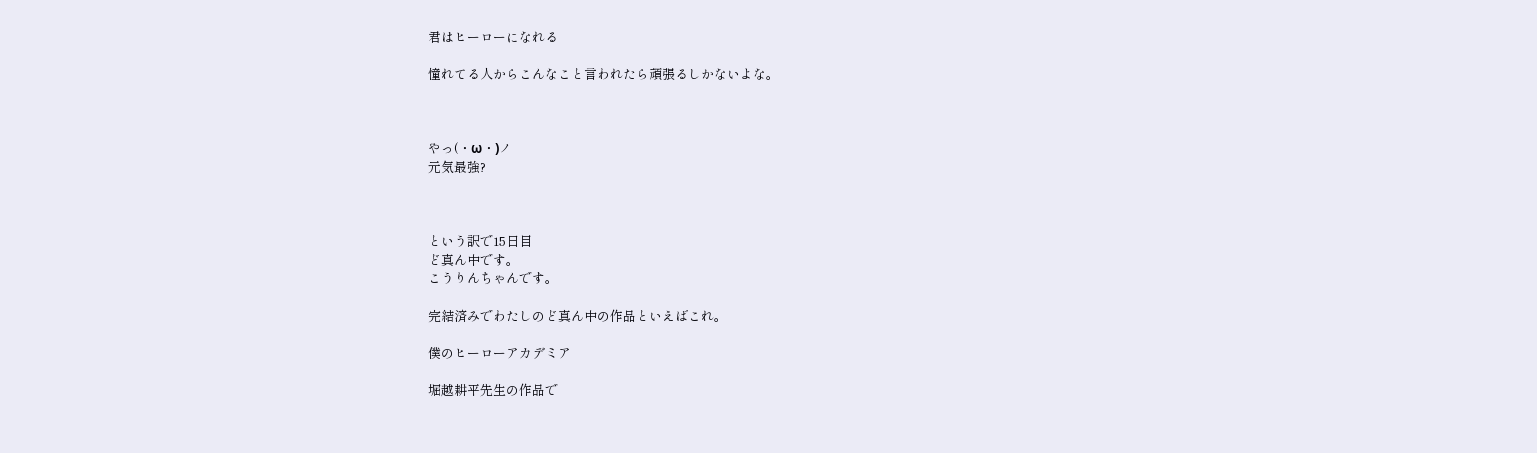君はヒーローになれる

憧れてる人からこんなこと言われたら頑張るしかないよな。



やっ(・ω・)ノ
元気最強?



という訳で15日目
ど真ん中です。
こうりんちゃんです。

完結済みでわたしのど真ん中の作品といえばこれ。

僕のヒーローアカデミア

堀越耕平先生の作品で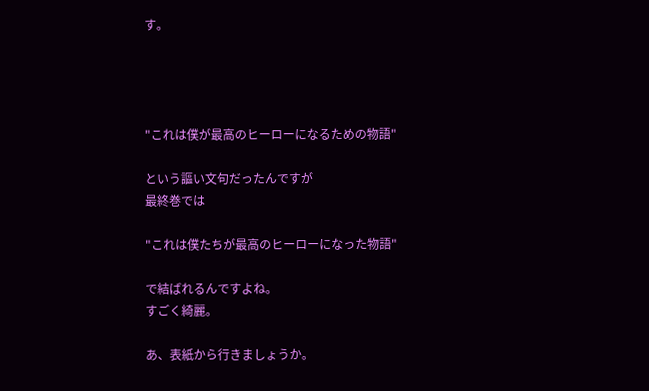す。




"これは僕が最高のヒーローになるための物語"

という謳い文句だったんですが
最終巻では

"これは僕たちが最高のヒーローになった物語"

で結ばれるんですよね。
すごく綺麗。

あ、表紙から行きましょうか。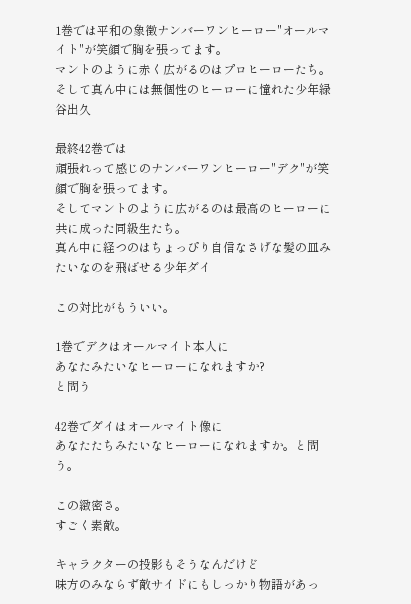1巻では平和の象徴ナンバーワンヒーロー"オールマイト"が笑顔で胸を張ってます。
マントのように赤く広がるのはプロヒーローたち。
そして真ん中には無個性のヒーローに憧れた少年緑谷出久

最終42巻では
頑張れって感じのナンバーワンヒーロー"デク"が笑顔で胸を張ってます。
そしてマントのように広がるのは最高のヒーローに共に成った同級生たち。
真ん中に経つのはちょっぴり自信なさげな髪の皿みたいなのを飛ばせる少年ダイ

この対比がもういい。

1巻でデクはオールマイト本人に
あなたみたいなヒーローになれますか?
と問う

42巻でダイはオールマイト像に
あなたたちみたいなヒーローになれますか。と問う。

この緻密さ。
すごく素敵。

キャラクターの投影もそうなんだけど
味方のみならず敵サイドにもしっかり物語があっ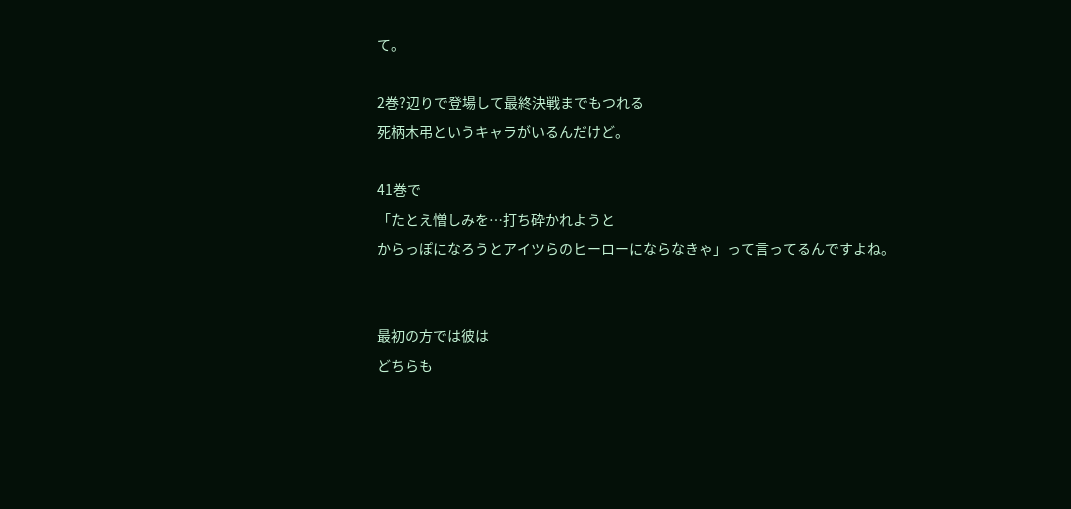て。

2巻?辺りで登場して最終決戦までもつれる
死柄木弔というキャラがいるんだけど。

41巻で
「たとえ憎しみを…打ち砕かれようと
からっぽになろうとアイツらのヒーローにならなきゃ」って言ってるんですよね。


最初の方では彼は
どちらも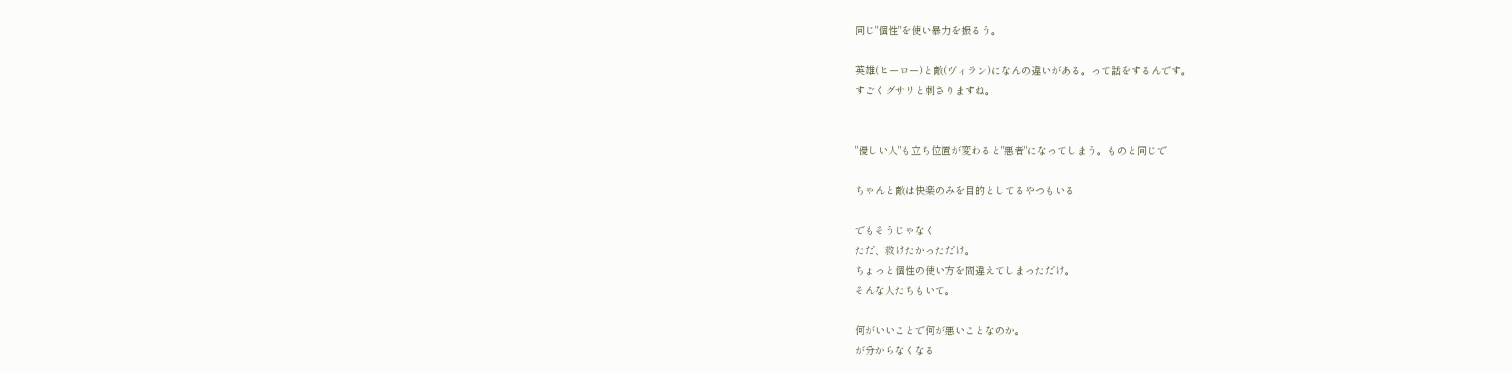同じ"個性"を使い暴力を振るう。

英雄(ヒーロー)と敵(ヴィラン)になんの違いがある。って話をするんです。
すごくグサリと刺さりますね。


"優しい人"も立ち位置が変わると"悪者"になってしまう。ものと同じで

ちゃんと敵は快楽のみを目的としてるやつもいる

でもそうじゃなく
ただ、救けたかっただけ。
ちょっと個性の使い方を間違えてしまっただけ。
そんな人たちもいて。

何がいいことで何が悪いことなのか。
が分からなくなる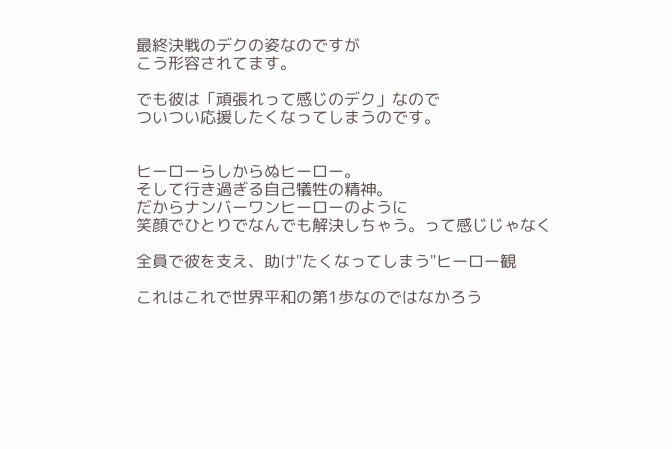最終決戦のデクの姿なのですが
こう形容されてます。

でも彼は「頑張れって感じのデク」なので
ついつい応援したくなってしまうのです。


ヒーローらしからぬヒーロー。
そして行き過ぎる自己犠牲の精神。
だからナンバーワンヒーローのように
笑顔でひとりでなんでも解決しちゃう。って感じじゃなく

全員で彼を支え、助け"たくなってしまう"ヒーロー観

これはこれで世界平和の第1歩なのではなかろう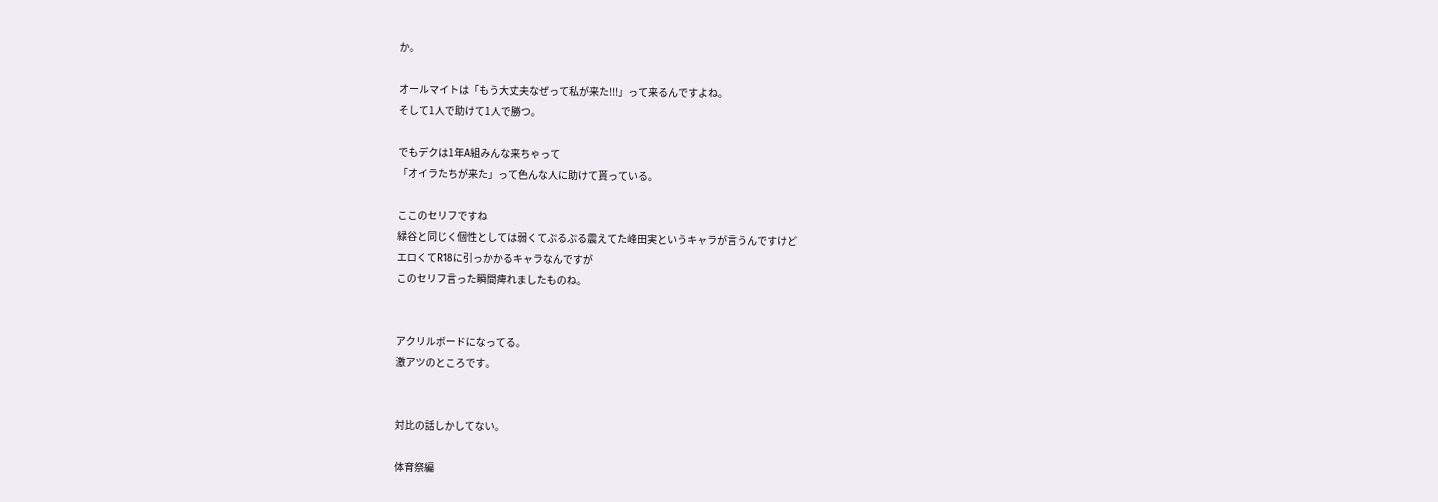か。

オールマイトは「もう大丈夫なぜって私が来た!!!」って来るんですよね。
そして1人で助けて1人で勝つ。

でもデクは1年A組みんな来ちゃって
「オイラたちが来た」って色んな人に助けて貰っている。

ここのセリフですね
緑谷と同じく個性としては弱くてぷるぷる震えてた峰田実というキャラが言うんですけど
エロくてR18に引っかかるキャラなんですが
このセリフ言った瞬間痺れましたものね。


アクリルボードになってる。
激アツのところです。


対比の話しかしてない。

体育祭編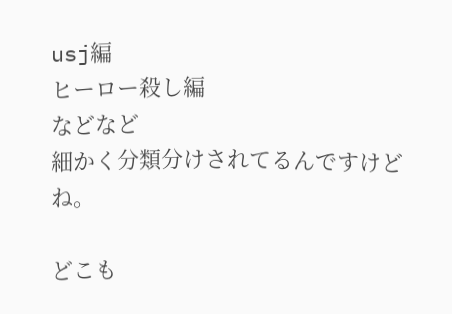usj編
ヒーロー殺し編
などなど
細かく分類分けされてるんですけどね。

どこも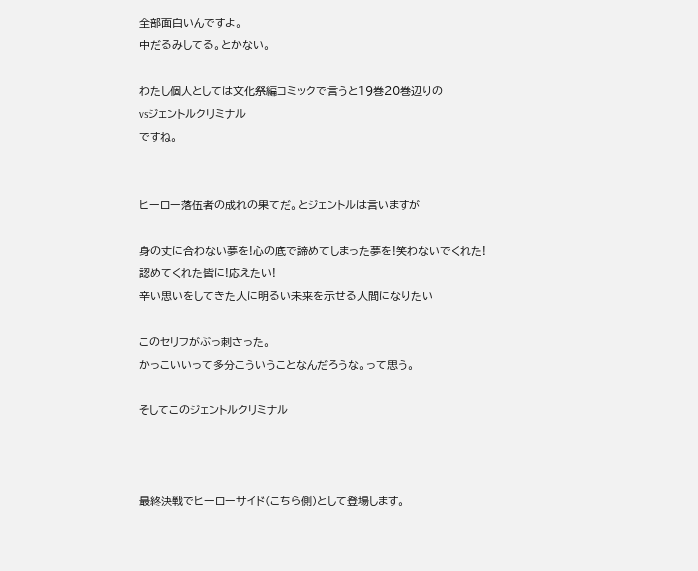全部面白いんですよ。
中だるみしてる。とかない。

わたし個人としては文化祭編コミックで言うと19巻20巻辺りの
vsジェントルクリミナル
ですね。


ヒーロー落伍者の成れの果てだ。とジェントルは言いますが

身の丈に合わない夢を!心の底で諦めてしまった夢を!笑わないでくれた!
認めてくれた皆に!応えたい!
辛い思いをしてきた人に明るい未来を示せる人間になりたい

このセリフがぶっ刺さった。
かっこいいって多分こういうことなんだろうな。って思う。

そしてこのジェントルクリミナル



最終決戦でヒーローサイド(こちら側)として登場します。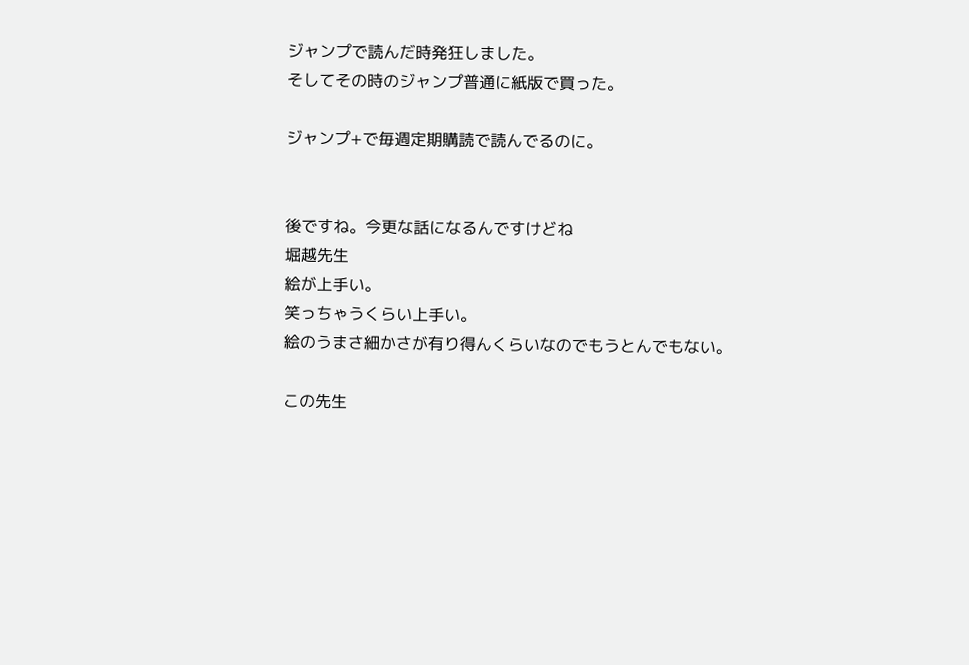ジャンプで読んだ時発狂しました。
そしてその時のジャンプ普通に紙版で買った。

ジャンプ+で毎週定期購読で読んでるのに。


後ですね。今更な話になるんですけどね
堀越先生
絵が上手い。
笑っちゃうくらい上手い。
絵のうまさ細かさが有り得んくらいなのでもうとんでもない。

この先生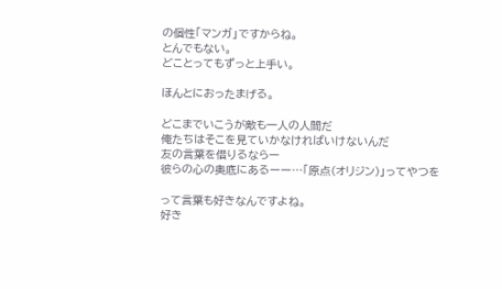の個性「マンガ」ですからね。
とんでもない。
どことってもずっと上手い。

ほんとにおったまげる。

どこまでいこうが敵も一人の人間だ
俺たちはそこを見ていかなければいけないんだ
友の言葉を借りるならー
彼らの心の奥底にあるーー…「原点(オリジン)」ってやつを

って言葉も好きなんですよね。
好き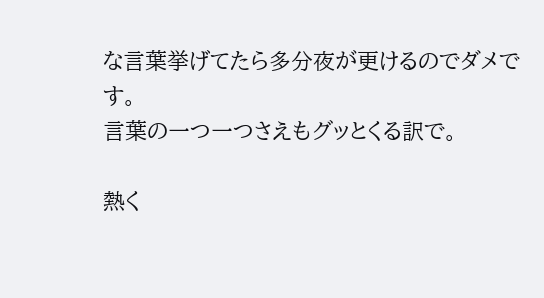な言葉挙げてたら多分夜が更けるのでダメです。
言葉の一つ一つさえもグッとくる訳で。

熱く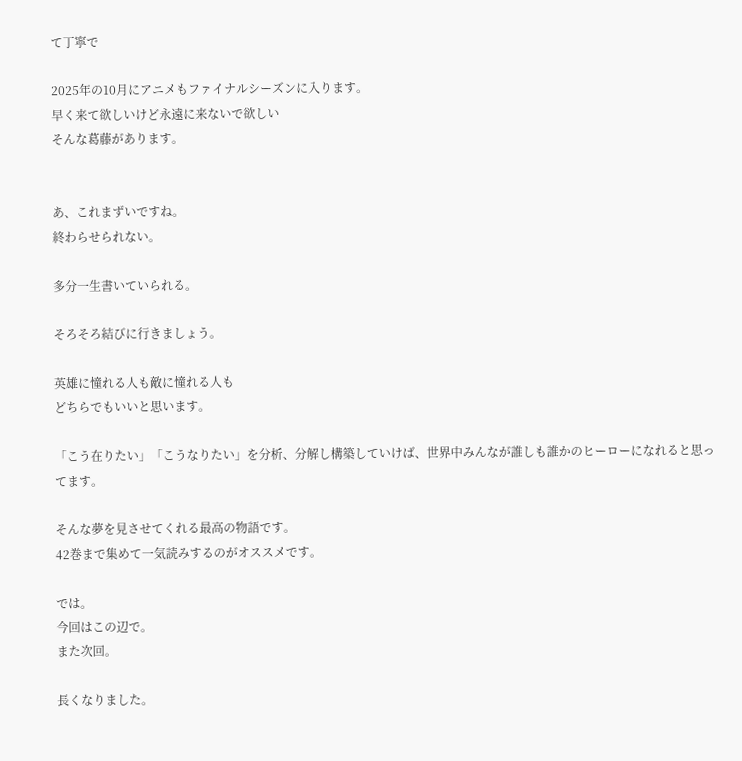て丁寧で

2025年の10月にアニメもファイナルシーズンに入ります。
早く来て欲しいけど永遠に来ないで欲しい
そんな葛藤があります。


あ、これまずいですね。
終わらせられない。

多分一生書いていられる。

そろそろ結びに行きましょう。

英雄に憧れる人も敵に憧れる人も
どちらでもいいと思います。

「こう在りたい」「こうなりたい」を分析、分解し構築していけば、世界中みんなが誰しも誰かのヒーローになれると思ってます。

そんな夢を見させてくれる最高の物語です。
42巻まで集めて一気読みするのがオススメです。

では。
今回はこの辺で。
また次回。

長くなりました。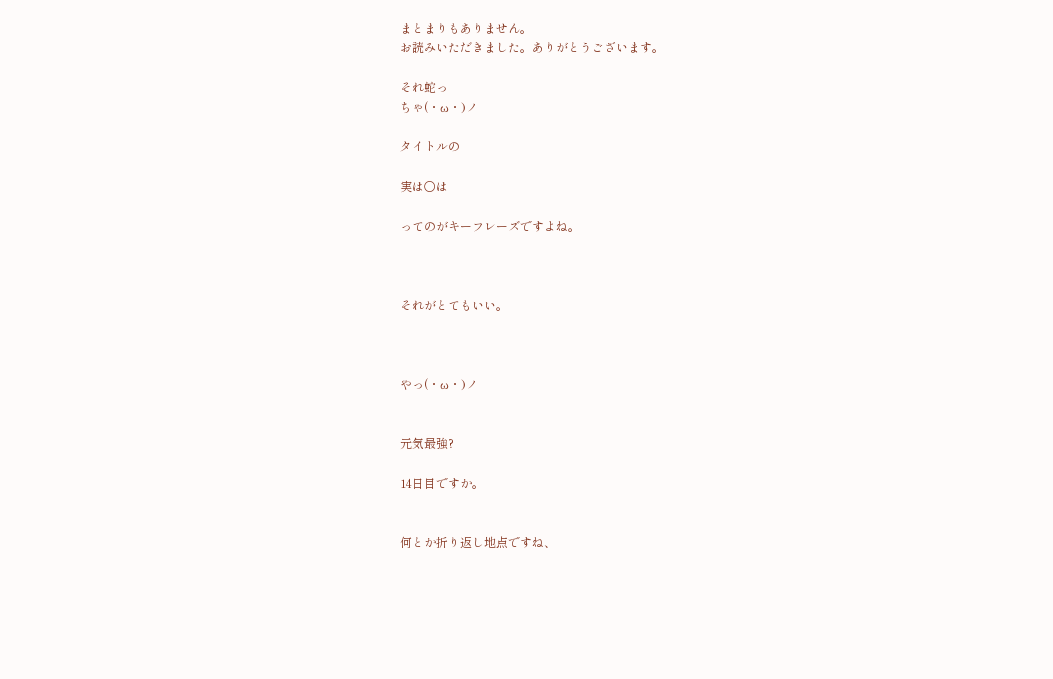まとまりもありません。
お読みいただきました。ありがとうございます。

それ蛇っ
ちゃ(・ω・)ノ

タイトルの

実は〇は

ってのがキーフレーズですよね。



それがとてもいい。



やっ(・ω・)ノ


元気最強?

14日目ですか。


何とか折り返し地点ですね、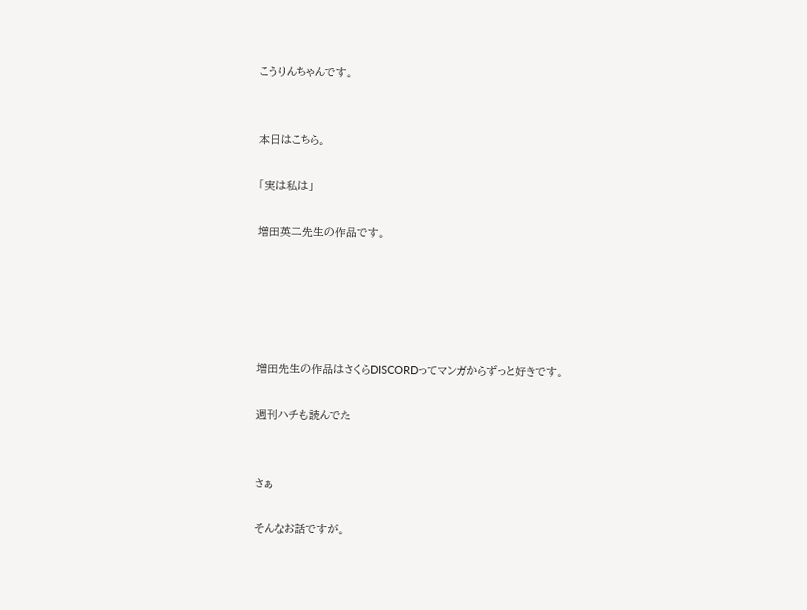こうりんちゃんです。


本日はこちら。

「実は私は」

増田英二先生の作品です。





増田先生の作品はさくらDISCORDってマンガからずっと好きです。

週刊ハチも読んでた


さぁ

そんなお話ですが。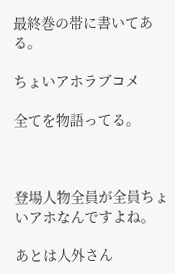最終巻の帯に書いてある。

ちょいアホラブコメ

全てを物語ってる。



登場人物全員が全員ちょいアホなんですよね。

あとは人外さん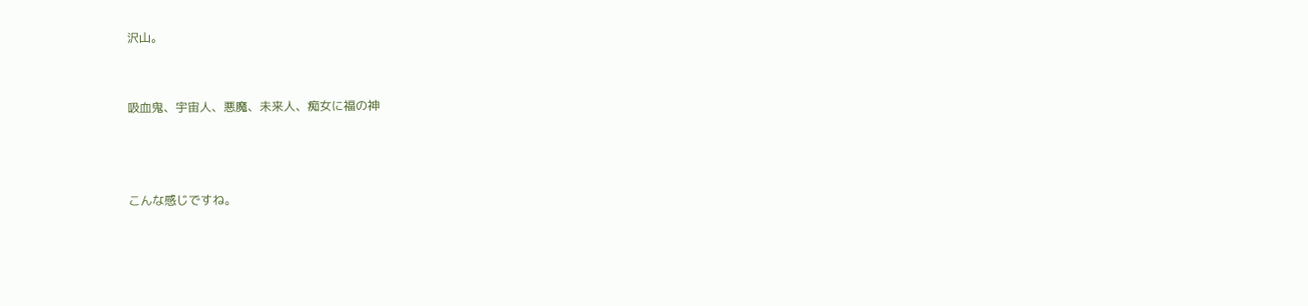沢山。


吸血鬼、宇宙人、悪魔、未来人、痴女に福の神



こんな感じですね。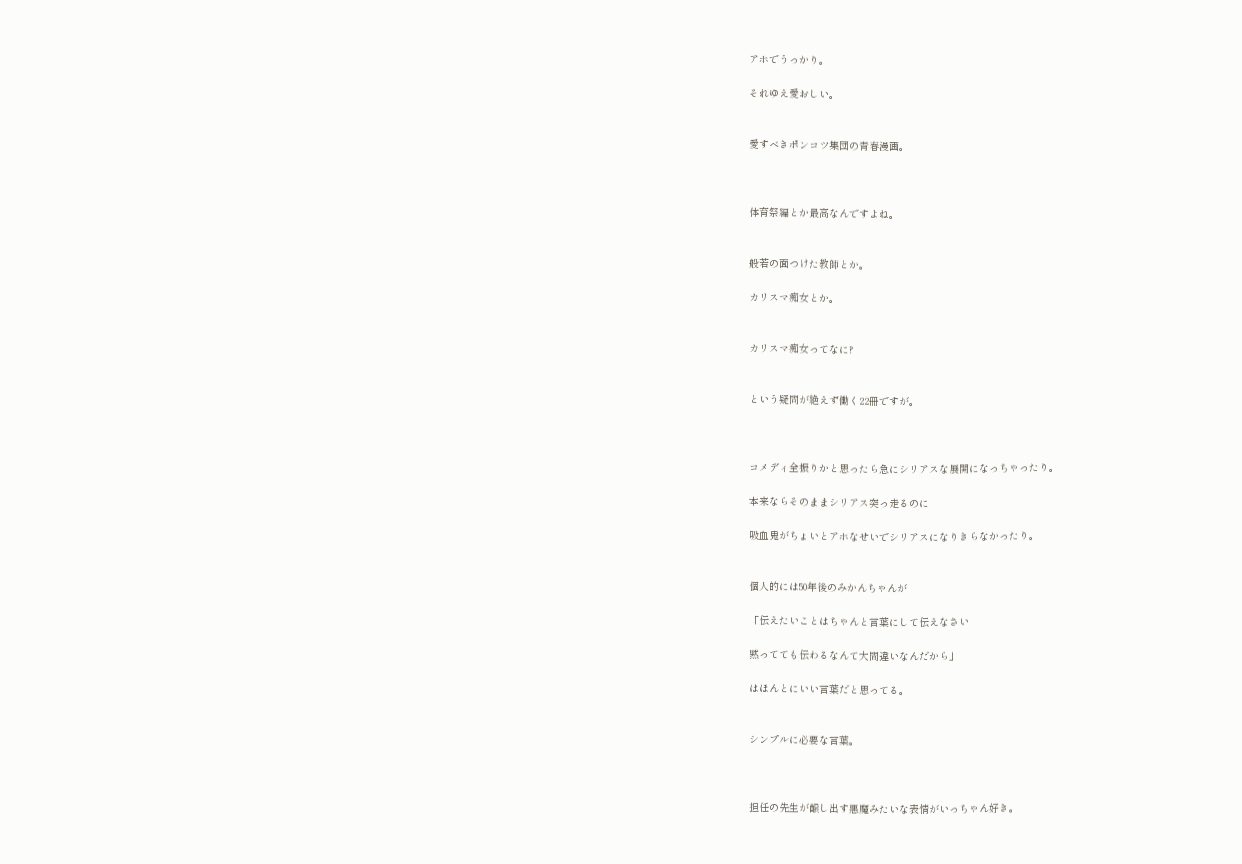アホでうっかり。

それゆえ愛おしい。


愛すべきポンコツ集団の青春漫画。



体育祭編とか最高なんですよね。


般若の面つけた教師とか。

カリスマ痴女とか。


カリスマ痴女ってなに?


という疑問が絶えず働く22冊ですが。



コメディ全振りかと思ったら急にシリアスな展開になっちゃったり。

本来ならそのままシリアス突っ走るのに

吸血鬼がちょいとアホなせいでシリアスになりきらなかったり。


個人的には50年後のみかんちゃんが

「伝えたいことはちゃんと言葉にして伝えなさい

黙ってても伝わるなんて大間違いなんだから」

はほんとにいい言葉だと思ってる。


シンプルに必要な言葉。



担任の先生が醸し出す悪魔みたいな表情がいっちゃん好き。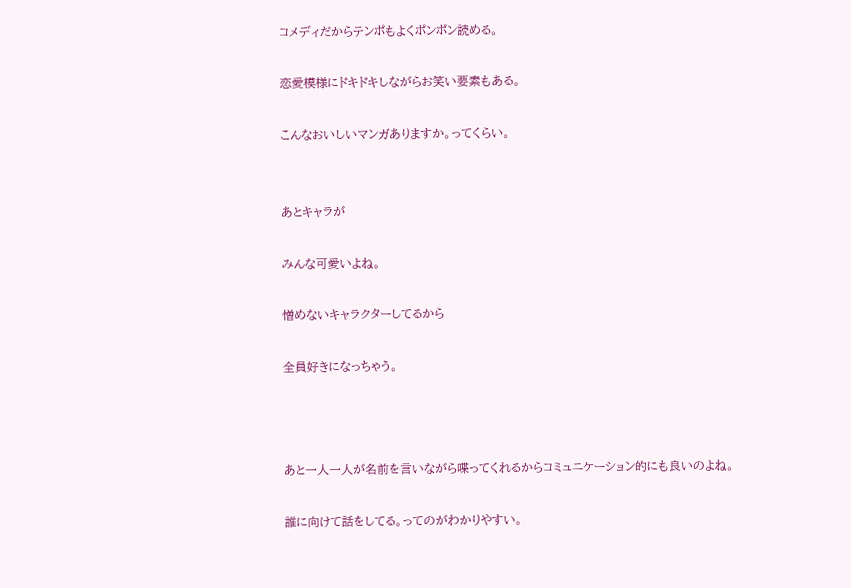コメディだからテンポもよくポンポン読める。

恋愛模様にドキドキしながらお笑い要素もある。

こんなおいしいマンガありますか。ってくらい。


あとキャラが

みんな可愛いよね。

憎めないキャラクターしてるから

全員好きになっちゃう。



あと一人一人が名前を言いながら喋ってくれるからコミュニケーション的にも良いのよね。

誰に向けて話をしてる。ってのがわかりやすい。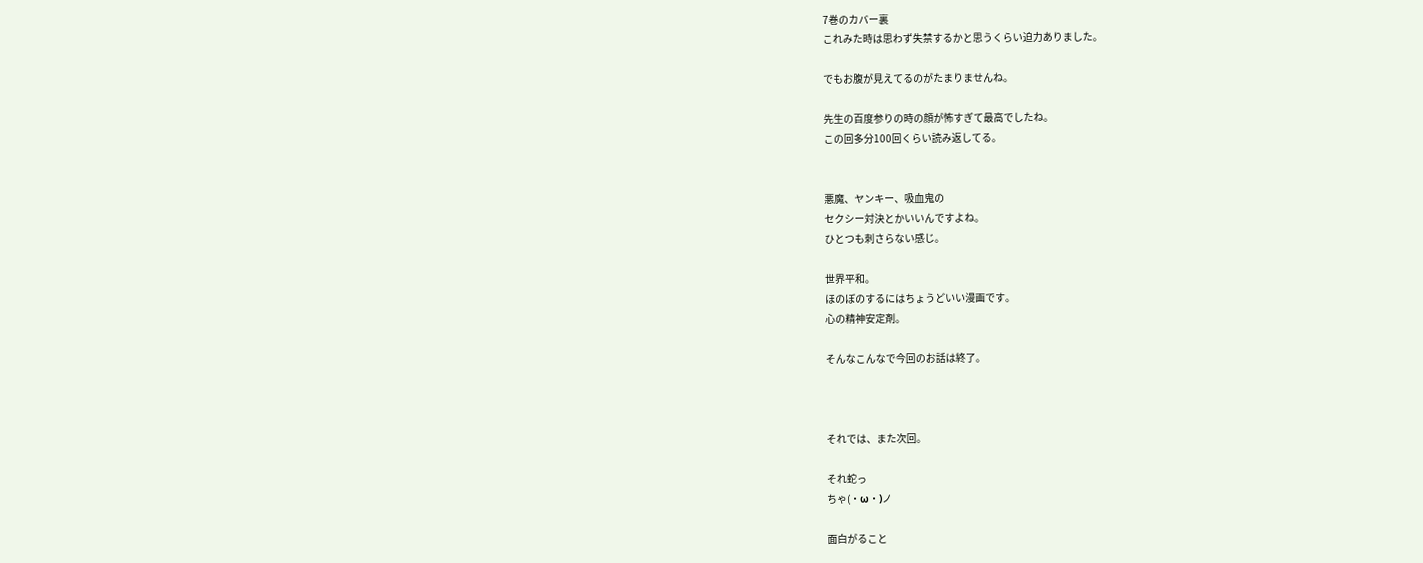7巻のカバー裏
これみた時は思わず失禁するかと思うくらい迫力ありました。

でもお腹が見えてるのがたまりませんね。

先生の百度参りの時の顔が怖すぎて最高でしたね。
この回多分100回くらい読み返してる。


悪魔、ヤンキー、吸血鬼の
セクシー対決とかいいんですよね。
ひとつも刺さらない感じ。

世界平和。
ほのぼのするにはちょうどいい漫画です。
心の精神安定剤。

そんなこんなで今回のお話は終了。



それでは、また次回。

それ蛇っ
ちゃ(・ω・)ノ

面白がること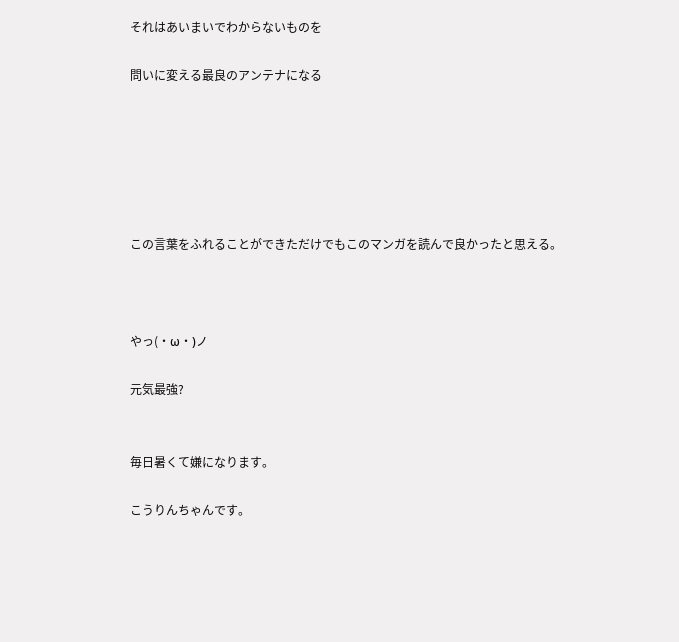それはあいまいでわからないものを

問いに変える最良のアンテナになる






この言葉をふれることができただけでもこのマンガを読んで良かったと思える。



やっ(・ω・)ノ

元気最強?


毎日暑くて嫌になります。

こうりんちゃんです。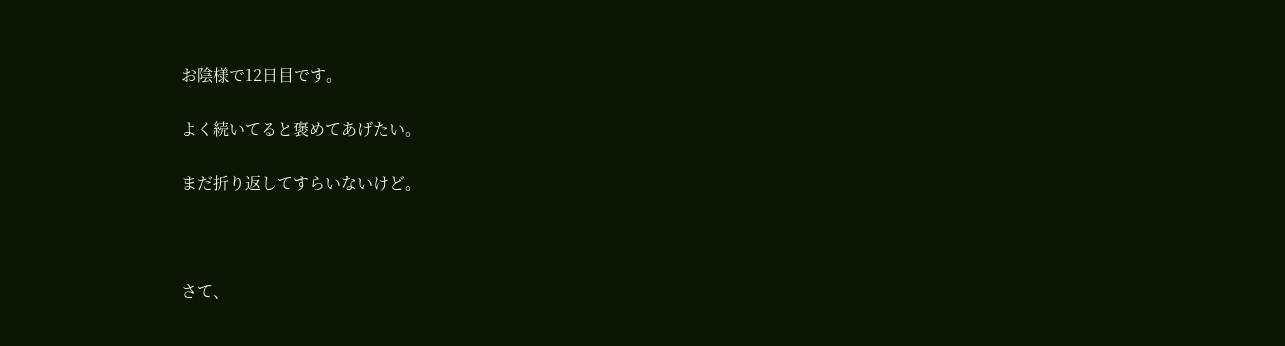お陰様で12日目です。

よく続いてると褒めてあげたい。

まだ折り返してすらいないけど。



さて、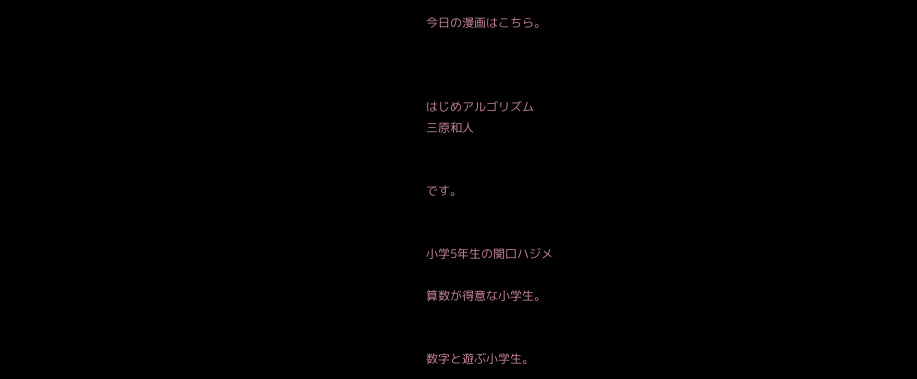今日の漫画はこちら。



はじめアルゴリズム
三原和人


です。


小学5年生の関口ハジメ

算数が得意な小学生。


数字と遊ぶ小学生。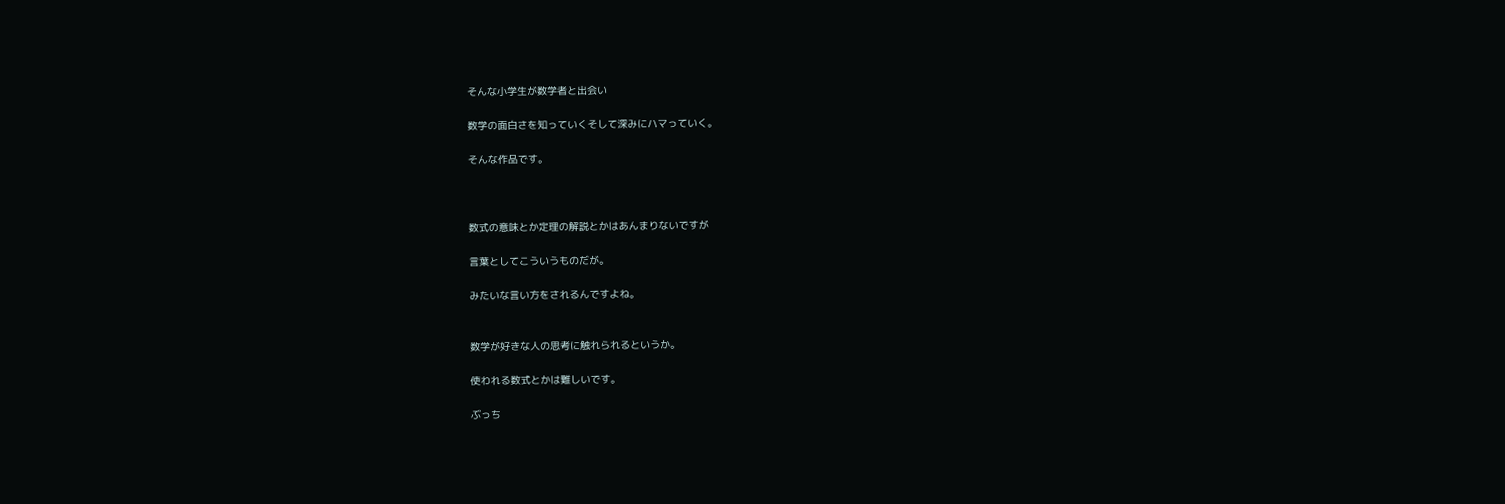そんな小学生が数学者と出会い

数学の面白さを知っていくそして深みにハマっていく。

そんな作品です。



数式の意味とか定理の解説とかはあんまりないですが

言葉としてこういうものだが。

みたいな言い方をされるんですよね。


数学が好きな人の思考に触れられるというか。

使われる数式とかは難しいです。

ぶっち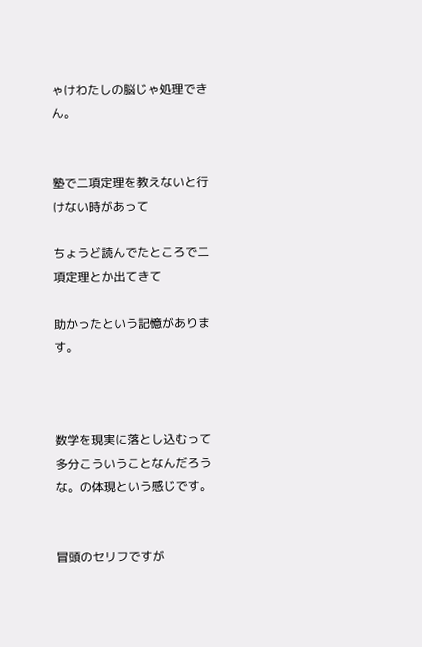ゃけわたしの脳じゃ処理できん。


塾で二項定理を教えないと行けない時があって

ちょうど読んでたところで二項定理とか出てきて

助かったという記憶があります。



数学を現実に落とし込むって多分こういうことなんだろうな。の体現という感じです。


冒頭のセリフですが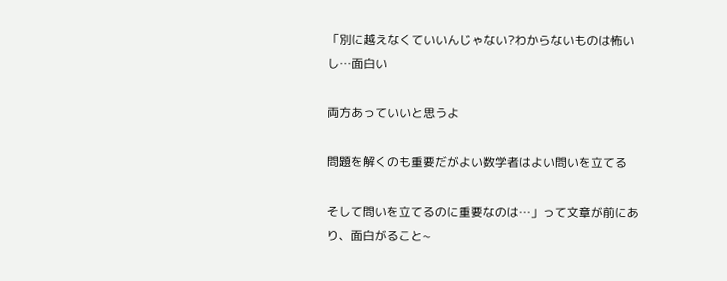「別に越えなくていいんじゃない?わからないものは怖いし…面白い

両方あっていいと思うよ

問題を解くのも重要だがよい数学者はよい問いを立てる

そして問いを立てるのに重要なのは…」って文章が前にあり、面白がること~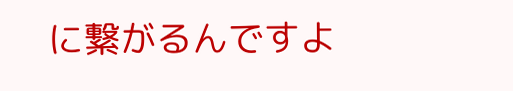に繋がるんですよ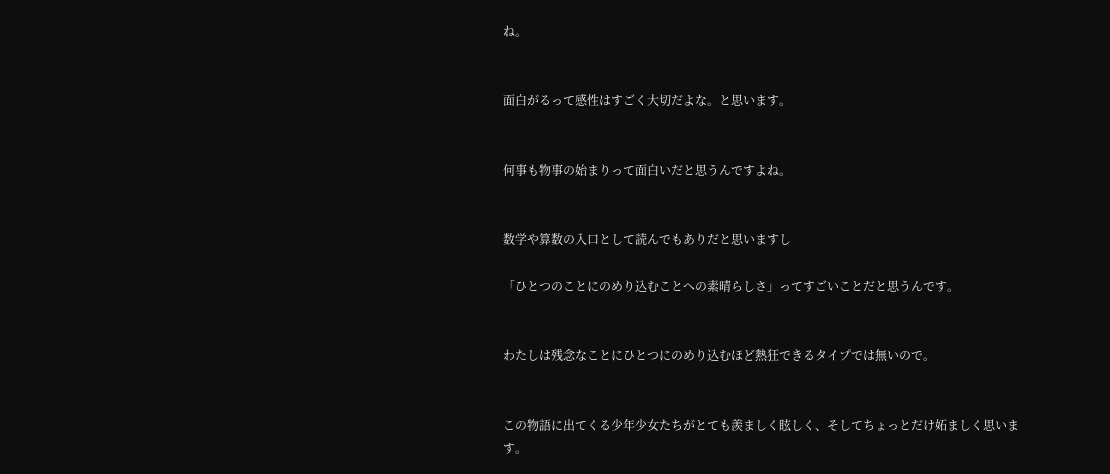ね。


面白がるって感性はすごく大切だよな。と思います。


何事も物事の始まりって面白いだと思うんですよね。


数学や算数の入口として読んでもありだと思いますし

「ひとつのことにのめり込むことへの素晴らしさ」ってすごいことだと思うんです。


わたしは残念なことにひとつにのめり込むほど熱狂できるタイプでは無いので。


この物語に出てくる少年少女たちがとても羨ましく眩しく、そしてちょっとだけ妬ましく思います。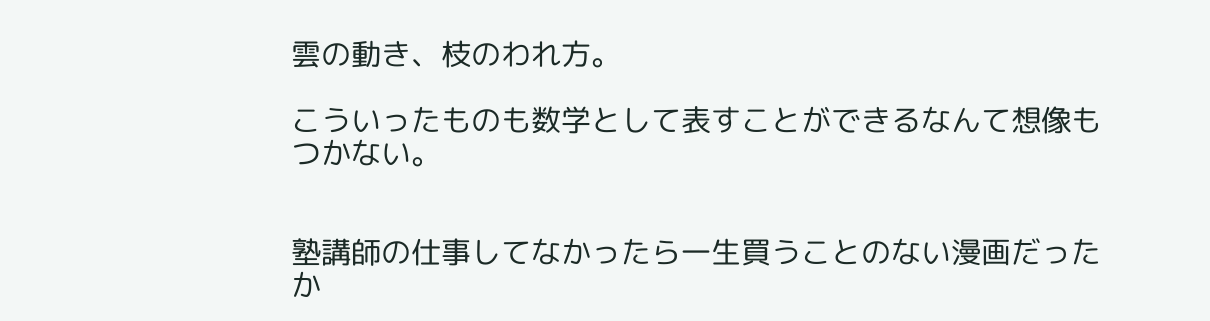雲の動き、枝のわれ方。

こういったものも数学として表すことができるなんて想像もつかない。


塾講師の仕事してなかったら一生買うことのない漫画だったか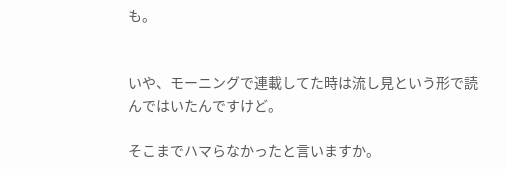も。


いや、モーニングで連載してた時は流し見という形で読んではいたんですけど。

そこまでハマらなかったと言いますか。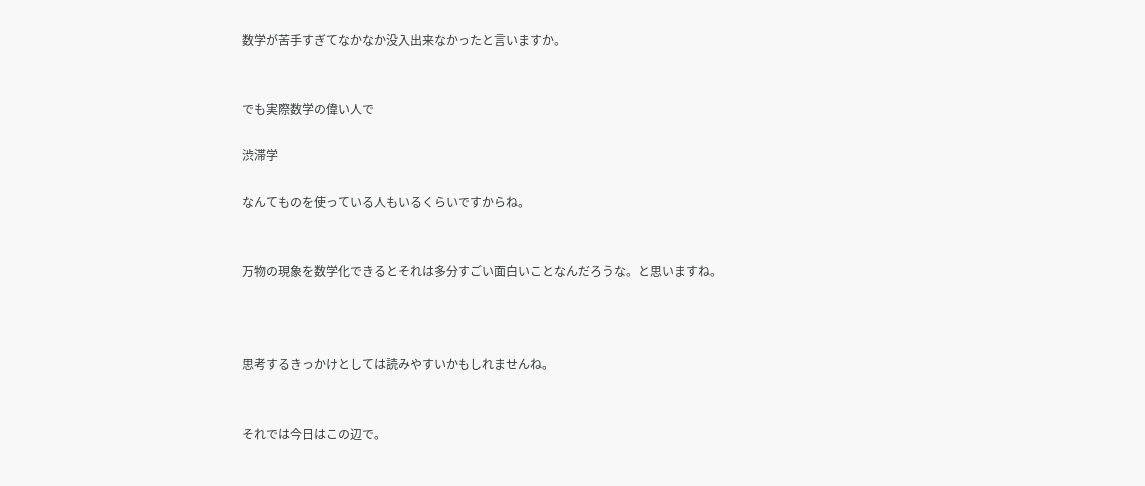数学が苦手すぎてなかなか没入出来なかったと言いますか。


でも実際数学の偉い人で

渋滞学

なんてものを使っている人もいるくらいですからね。


万物の現象を数学化できるとそれは多分すごい面白いことなんだろうな。と思いますね。



思考するきっかけとしては読みやすいかもしれませんね。


それでは今日はこの辺で。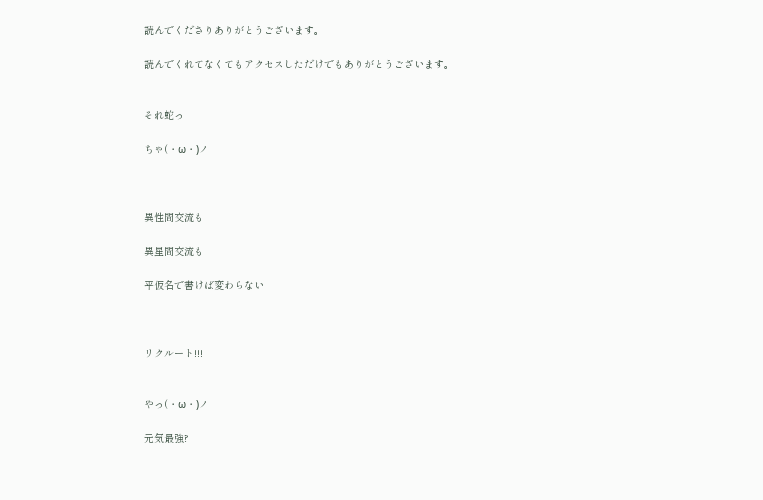読んでくださりありがとうございます。

読んでくれてなくてもアクセスしただけでもありがとうございます。


それ蛇っ

ちゃ(・ω・)ノ



異性間交流も

異星間交流も

平仮名で書けば変わらない



リクルート!!!


やっ(・ω・)ノ

元気最強?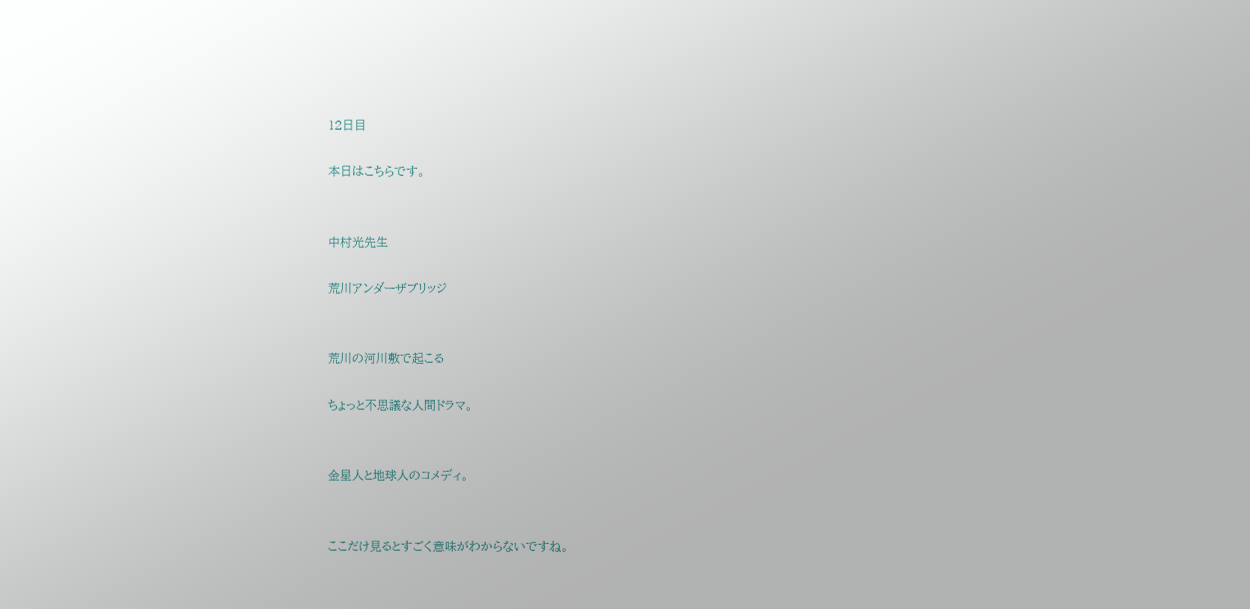12日目

本日はこちらです。


中村光先生

荒川アンダーザブリッジ


荒川の河川敷で起こる

ちょっと不思議な人間ドラマ。


金星人と地球人のコメディ。


ここだけ見るとすごく意味がわからないですね。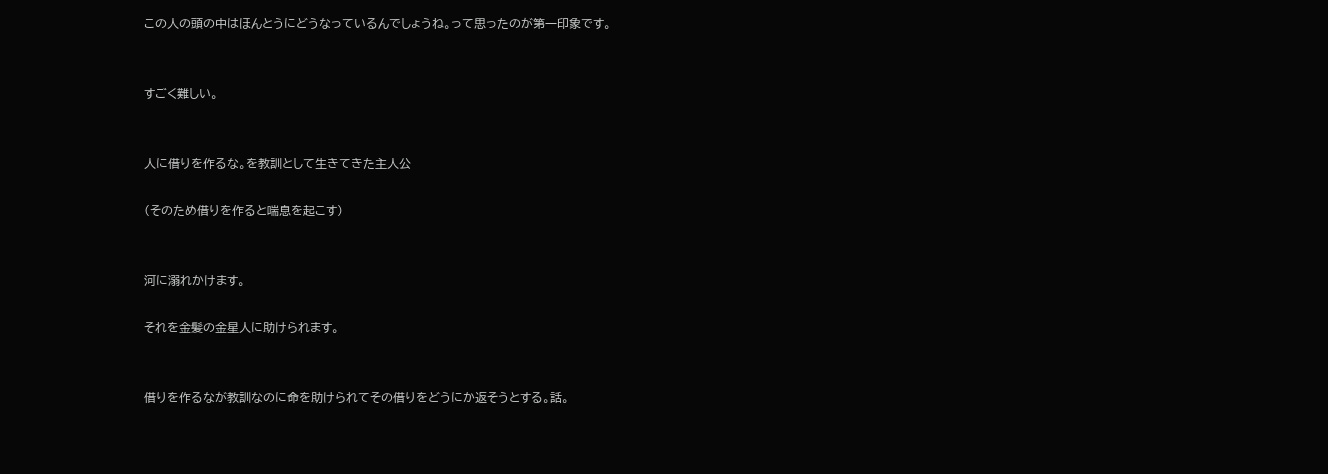この人の頭の中はほんとうにどうなっているんでしょうね。って思ったのが第一印象です。


すごく難しい。


人に借りを作るな。を教訓として生きてきた主人公

(そのため借りを作ると喘息を起こす)


河に溺れかけます。

それを金髪の金星人に助けられます。


借りを作るなが教訓なのに命を助けられてその借りをどうにか返そうとする。話。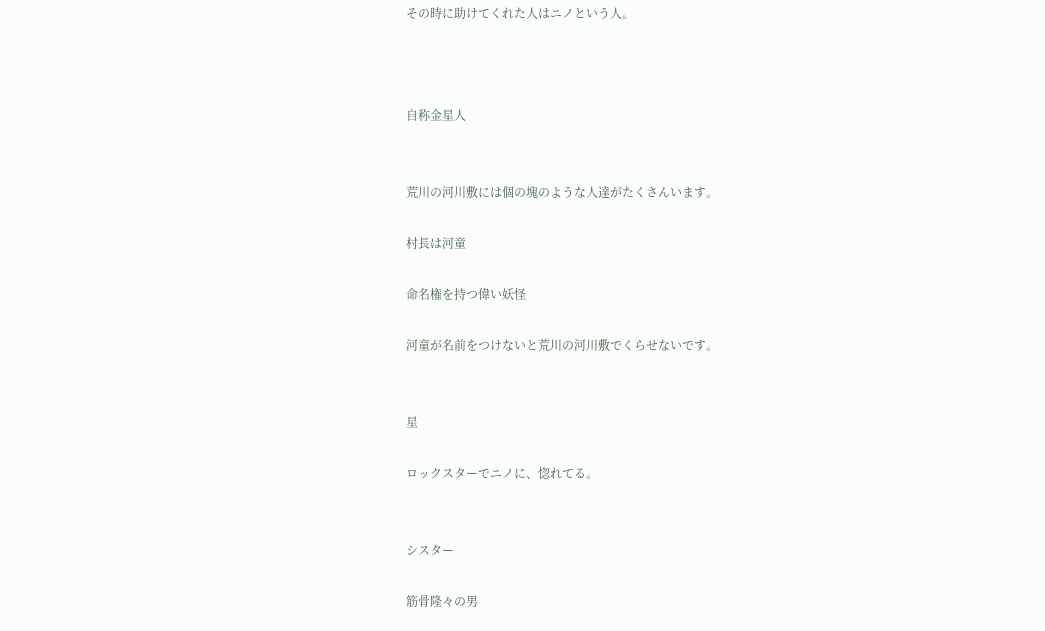その時に助けてくれた人はニノという人。



自称金星人


荒川の河川敷には個の塊のような人達がたくさんいます。

村長は河童

命名権を持つ偉い妖怪

河童が名前をつけないと荒川の河川敷でくらせないです。


星

ロックスターでニノに、惚れてる。


シスター

筋骨隆々の男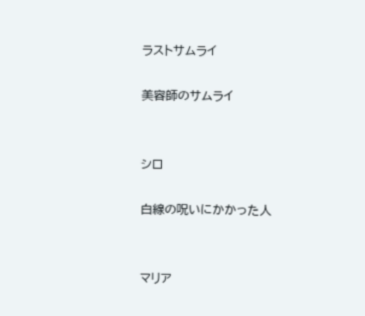ラストサムライ

美容師のサムライ


シロ

白線の呪いにかかった人


マリア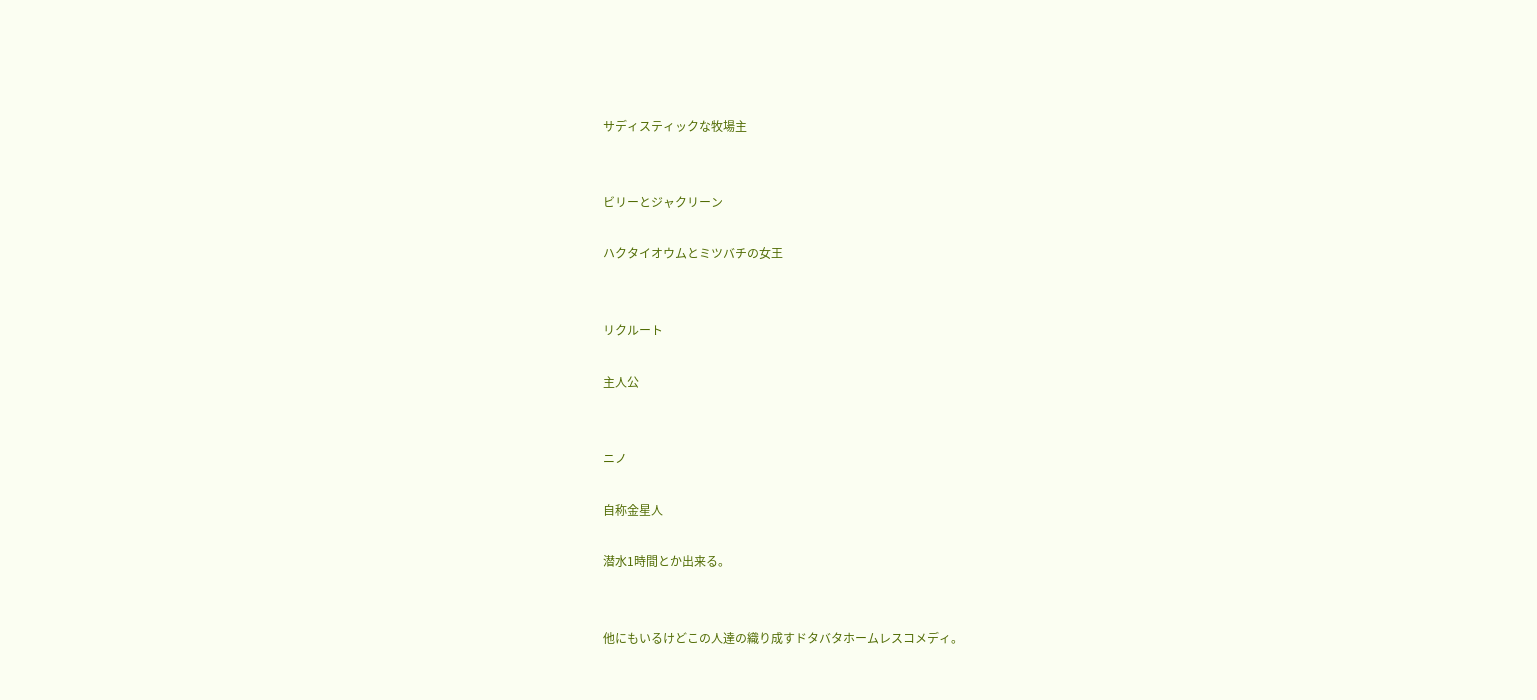サディスティックな牧場主


ビリーとジャクリーン

ハクタイオウムとミツバチの女王


リクルート

主人公


ニノ

自称金星人

潜水1時間とか出来る。


他にもいるけどこの人達の織り成すドタバタホームレスコメディ。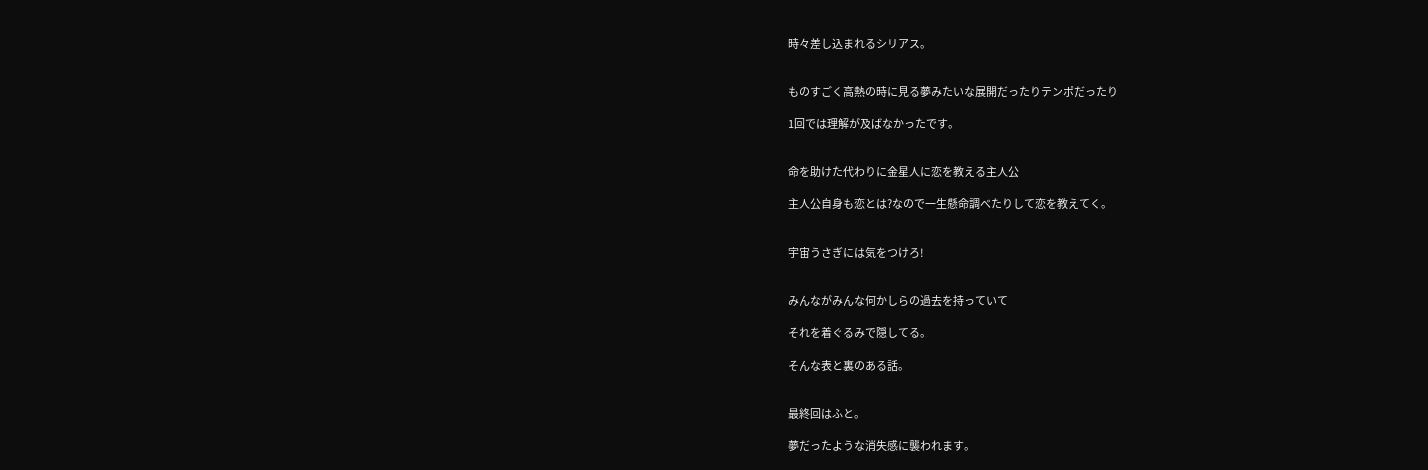時々差し込まれるシリアス。


ものすごく高熱の時に見る夢みたいな展開だったりテンポだったり

1回では理解が及ばなかったです。


命を助けた代わりに金星人に恋を教える主人公

主人公自身も恋とは?なので一生懸命調べたりして恋を教えてく。


宇宙うさぎには気をつけろ!


みんながみんな何かしらの過去を持っていて

それを着ぐるみで隠してる。

そんな表と裏のある話。


最終回はふと。

夢だったような消失感に襲われます。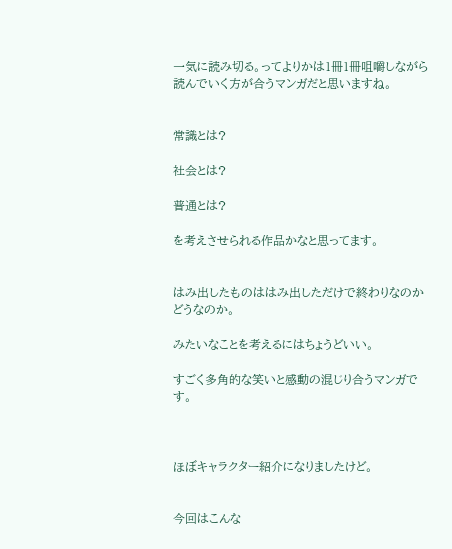一気に読み切る。ってよりかは1冊1冊咀嚼しながら読んでいく方が合うマンガだと思いますね。


常識とは?

社会とは?

普通とは?

を考えさせられる作品かなと思ってます。


はみ出したものははみ出しただけで終わりなのかどうなのか。

みたいなことを考えるにはちょうどいい。

すごく多角的な笑いと感動の混じり合うマンガです。



ほぼキャラクター紹介になりましたけど。


今回はこんな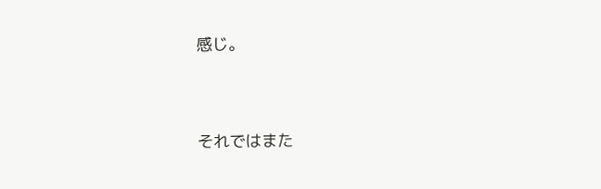感じ。


それではまた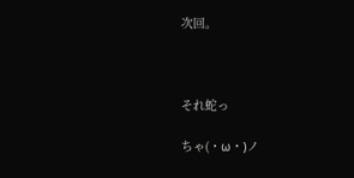次回。



それ蛇っ

ちゃ(・ω・)ノ